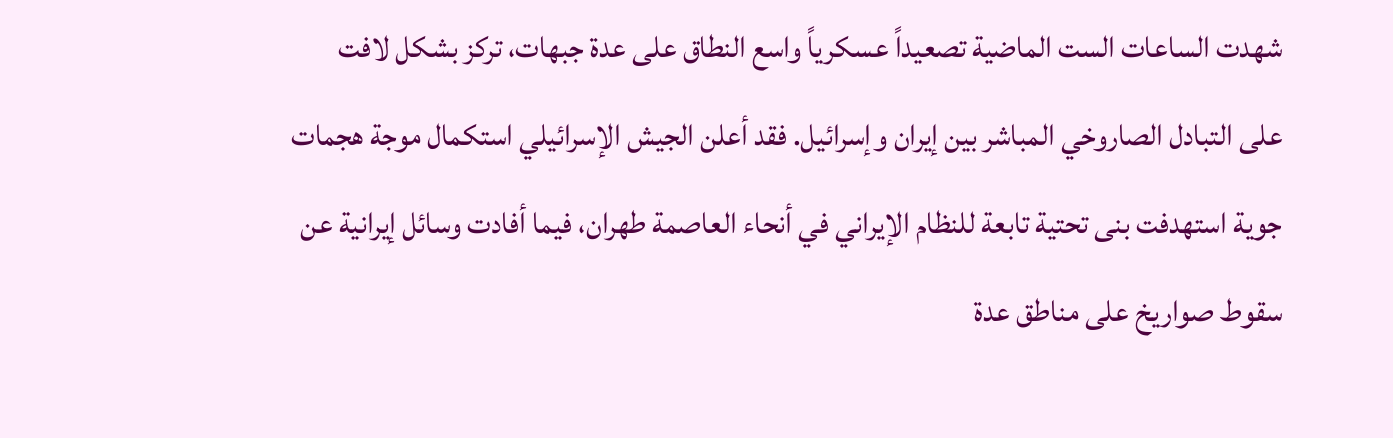شهدت الساعات الست الماضية تصعيداً عسكرياً واسع النطاق على عدة جبهات، تركز بشكل لافت على التبادل الصاروخي المباشر بين إيران وإسرائيل. فقد أعلن الجيش الإسرائيلي استكمال موجة هجمات جوية استهدفت بنى تحتية تابعة للنظام الإيراني في أنحاء العاصمة طهران، فيما أفادت وسائل إيرانية عن سقوط صواريخ على مناطق عدة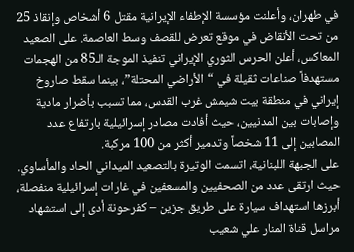في طهران، وأعلنت مؤسسة الإطفاء الإيرانية مقتل 6 أشخاص وإنقاذ 25 من تحت الأنقاض في موقع تعرض للقصف وسط العاصمة. على الصعيد المعاكس، أعلن الحرس الثوري الإيراني تنفيذ الموجة الـ85 من الهجمات مستهدفاً صناعات ثقيلة في “الأراضي المحتلة”، بينما سقط صاروخ إيراني في منطقة بيت شيمش غرب القدس، مما تسبب بأضرار مادية وإصابات بين المدنيين، حيث أفادت مصادر إسرائيلية بارتفاع عدد المصابين إلى 11 شخصاً وتدمير أكثر من 100 مركبة.
على الجبهة اللبنانية، اتسمت الوتيرة بالتصعيد الميداني الحاد والمأساوي. حيث ارتقى عدد من الصحفيين والمسعفين في غارات إسرائيلية منفصلة، أبرزها استهداف سيارة على طريق جزين – كفرحونة أدى إلى استشهاد مراسل قناة المنار علي شعيب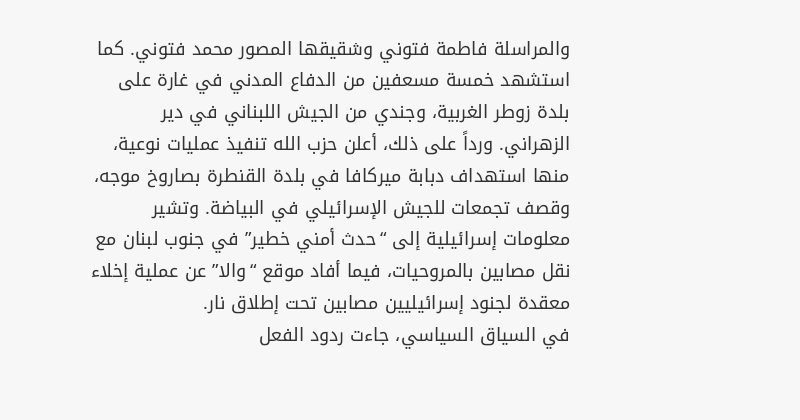والمراسلة فاطمة فتوني وشقيقها المصور محمد فتوني. كما استشهد خمسة مسعفين من الدفاع المدني في غارة على بلدة زوطر الغربية، وجندي من الجيش اللبناني في دير الزهراني. ورداً على ذلك، أعلن حزب الله تنفيذ عمليات نوعية، منها استهداف دبابة ميركافا في بلدة القنطرة بصاروخ موجه، وقصف تجمعات للجيش الإسرائيلي في البياضة. وتشير معلومات إسرائيلية إلى “حدث أمني خطير” في جنوب لبنان مع نقل مصابين بالمروحيات، فيما أفاد موقع “والا” عن عملية إخلاء معقدة لجنود إسرائيليين مصابين تحت إطلاق نار.
في السياق السياسي، جاءت ردود الفعل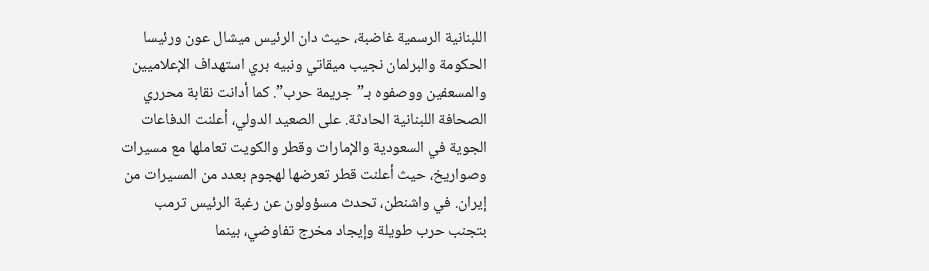اللبنانية الرسمية غاضبة، حيث دان الرئيس ميشال عون ورئيسا الحكومة والبرلمان نجيب ميقاتي ونبيه بري استهداف الإعلاميين والمسعفين ووصفوه بـ”جريمة حرب”. كما أدانت نقابة محرري الصحافة اللبنانية الحادثة. على الصعيد الدولي، أعلنت الدفاعات الجوية في السعودية والإمارات وقطر والكويت تعاملها مع مسيرات وصواريخ، حيث أعلنت قطر تعرضها لهجوم بعدد من المسيرات من إيران. في واشنطن، تحدث مسؤولون عن رغبة الرئيس ترمب بتجنب حرب طويلة وإيجاد مخرج تفاوضي، بينما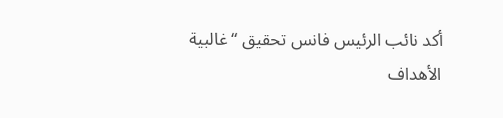أكد نائب الرئيس فانس تحقيق “غالبية الأهداف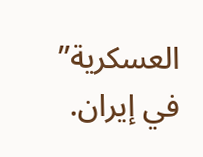العسكرية” في إيران.